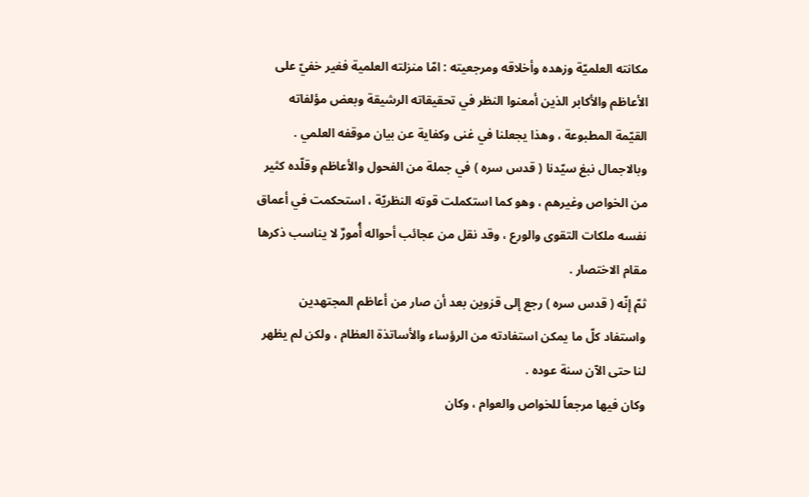مكانته العلميّة وزهده وأخلاقه ومرجعيته : امّا منزلته العلمية فغير خفيّ على الأعاظم والأكابر الذين أمعنوا النظر في تحقيقاته الرشيقة وبعض مؤلفاته القيّمة المطبوعة ، وهذا يجعلنا في غنى وكفاية عن بيان موقفه العلمي .
وبالاجمال نبغ سيّدنا ( قدس سره ) في جملة من الفحول والأعاظم وقلّده كثير من الخواص وغيرهم ، وهو كما استكملت قوته النظريّة ، استحكمت في أعماق نفسه ملكات التقوى والورع ، وقد نقل من عجائب أحواله أُمورٌ لا يناسب ذكرها مقام الاختصار .
ثمّ إنّه ( قدس سره ) رجع إلى قزوين بعد أن صار من أعاظم المجتهدين واستفاد كلّ ما يمكن استفادته من الرؤساء والأساتذة العظام ، ولكن لم يظهر لنا حتى الآن سنة عوده .
وكان فيها مرجعاً للخواص والعوام ، وكان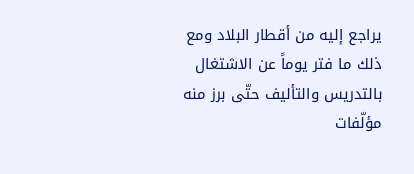يراجع إليه من أقطار البلاد ومع ذلك ما فتر يوماً عن الاشتغال بالتدريس والتأليف حتّى برز منه مؤلّفات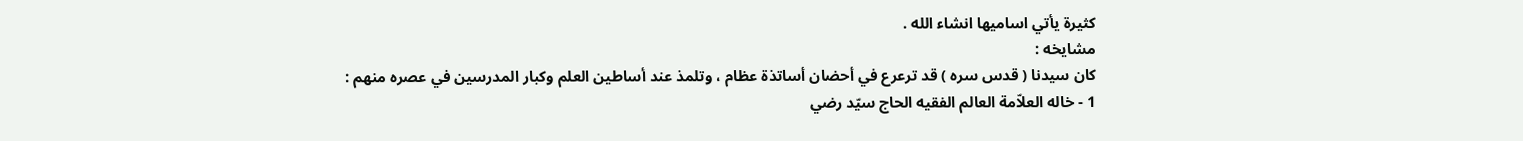كثيرة يأتي اساميها انشاء الله .
مشايخه :
كان سيدنا ( قدس سره ) قد ترعرع في أحضان أساتذة عظام ، وتلمذ عند أساطين العلم وكبار المدرسين في عصره منهم :
1 - خاله العلاّمة العالم الفقيه الحاج سيّد رضي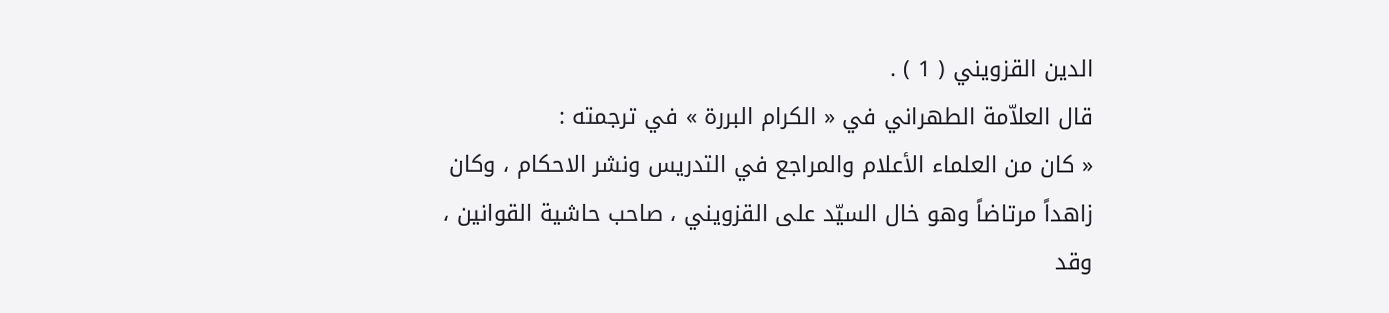الدين القزويني ( 1 ) .
قال العلاّمة الطهراني في « الكرام البررة » في ترجمته :
« كان من العلماء الأعلام والمراجع في التدريس ونشر الاحكام ، وكان زاهداً مرتاضاً وهو خال السيّد على القزويني ، صاحب حاشية القوانين ، وقد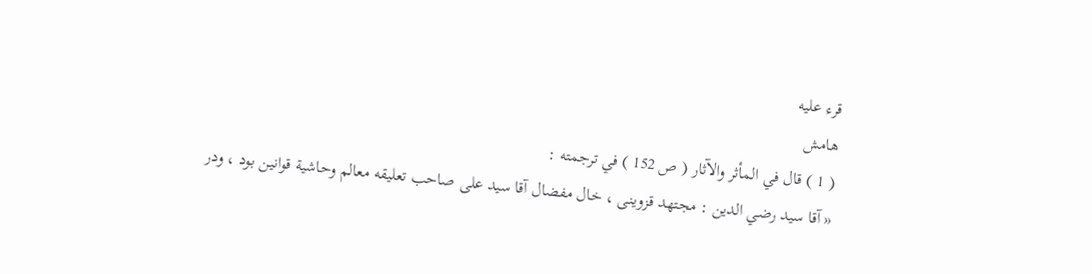قرء عليه
هامش
( 1 ) قال في المأثر والآثار ( ص 152 ) في ترجمته :
« آقا سيد رضي الدين : مجتهد قزوينى ، خال مفضال آقا سيد على صاحب تعليقه معالم وحاشية قوانين بود ، ودر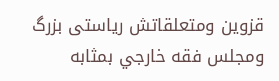قزوين ومتعلقاتش رياستى بزرگ ومجلس فقه خارجي بمثابه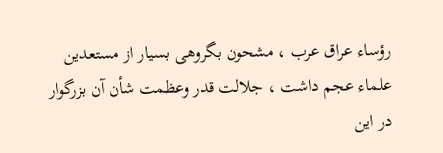رؤساء عراق عرب ، مشحون بگروهى بسيار از مستعدين علماء عجم داشت ، جلالت قدر وعظمت شأن آن بزرگوار در اين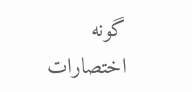گونه اختصارات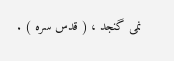نمى گنجد ، ( قدس سره ) .